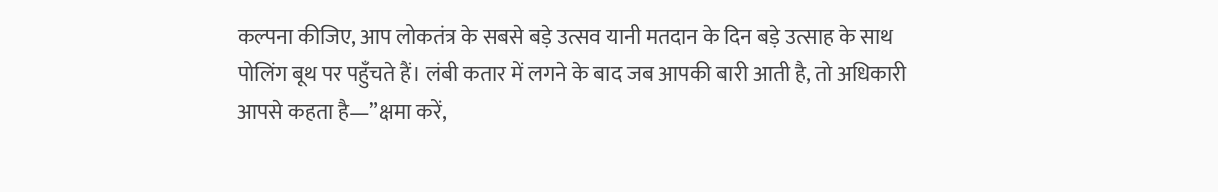कल्पना कीजिए, आप लोकतंत्र के सबसे बड़े उत्सव यानी मतदान के दिन बड़े उत्साह के साथ पोलिंग बूथ पर पहुँचते हैं। लंबी कतार में लगने के बाद जब आपकी बारी आती है, तो अधिकारी आपसे कहता है—”क्षमा करें,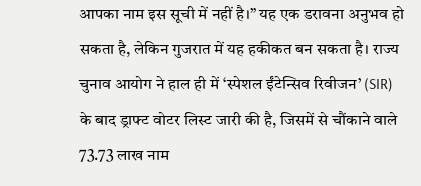आपका नाम इस सूची में नहीं है।” यह एक डरावना अनुभव हो सकता है, लेकिन गुजरात में यह हकीकत बन सकता है। राज्य चुनाव आयोग ने हाल ही में ‘स्पेशल ईंटेन्सिव रिवीजन’ (SIR) के बाद ड्राफ्ट वोटर लिस्ट जारी की है, जिसमें से चौंकाने वाले 73.73 लाख नाम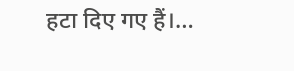हटा दिए गए हैं।…